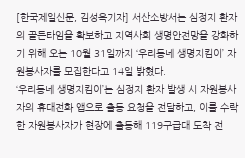[한국제일신문, 김성옥기자] 서산소방서는 심정지 환자의 골든타임을 확보하고 지역사회 생명안전망을 강화하기 위해 오는 10월 31일까지 ‘우리동네 생명지킴이’ 자원봉사자를 모집한다고 14일 밝혔다.
‘우리동네 생명지킴이’는 심정지 환자 발생 시 자원봉사자의 휴대전화 앱으로 출동 요청을 전달하고, 이를 수락한 자원봉사자가 현장에 출동해 119구급대 도착 전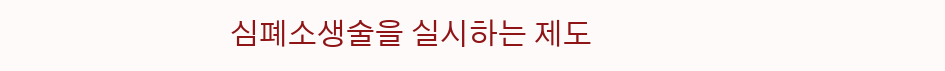심폐소생술을 실시하는 제도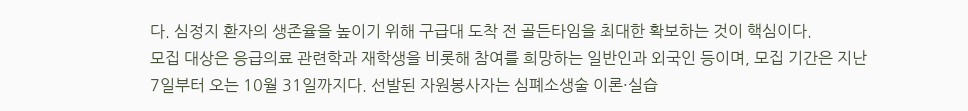다. 심정지 환자의 생존율을 높이기 위해 구급대 도착 전 골든타임을 최대한 확보하는 것이 핵심이다.
모집 대상은 응급의료 관련학과 재학생을 비롯해 참여를 희망하는 일반인과 외국인 등이며, 모집 기간은 지난 7일부터 오는 10월 31일까지다. 선발된 자원봉사자는 심폐소생술 이론·실습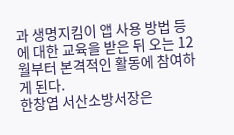과 생명지킴이 앱 사용 방법 등에 대한 교육을 받은 뒤 오는 12월부터 본격적인 활동에 참여하게 된다.
한창엽 서산소방서장은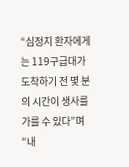“심정지 환자에게는 119구급대가 도착하기 전 몇 분의 시간이 생사를 가를 수 있다”며 “내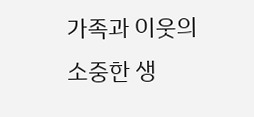가족과 이웃의 소중한 생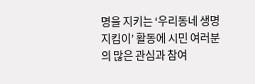명을 지키는 ‘우리동네 생명지킴이’ 활동에 시민 여러분의 많은 관심과 참여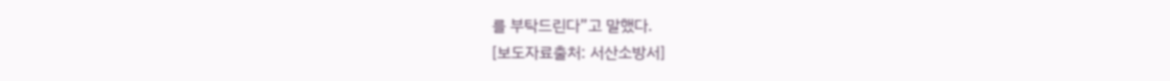를 부탁드린다”고 말했다.
[보도자료출처: 서산소방서]